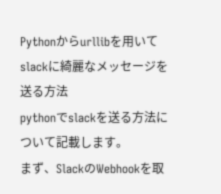Pythonからurllibを用いてslackに綺麗なメッセージを送る方法
pythonでslackを送る方法について記載します。
まず、SlackのWebhookを取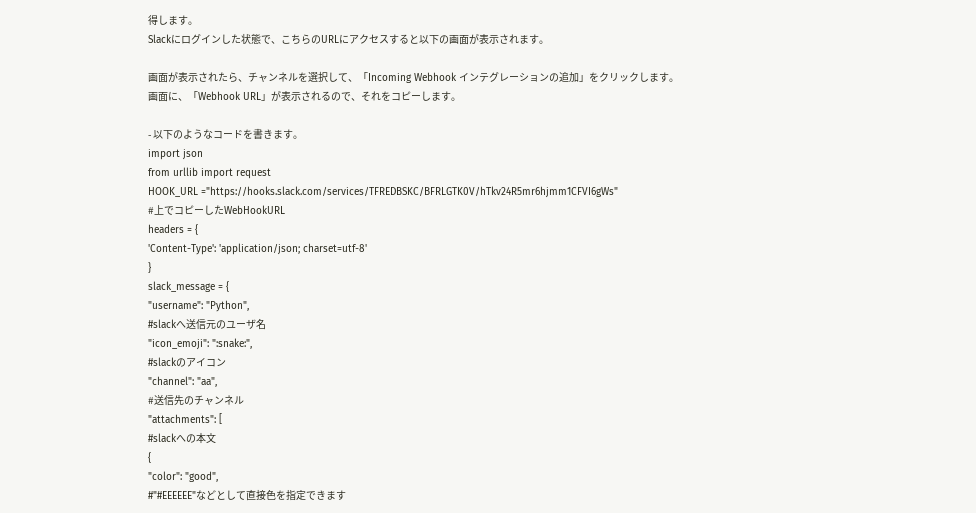得します。
Slackにログインした状態で、こちらのURLにアクセスすると以下の画面が表示されます。

画面が表示されたら、チャンネルを選択して、「Incoming Webhook インテグレーションの追加」をクリックします。
画面に、「Webhook URL」が表示されるので、それをコピーします。

- 以下のようなコードを書きます。
import json
from urllib import request
HOOK_URL ="https://hooks.slack.com/services/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"
#上でコピーしたWebHookURL
headers = {
'Content-Type': 'application/json; charset=utf-8'
}
slack_message = {
"username": "Python",
#slackへ送信元のユーザ名
"icon_emoji": ":snake:",
#slackのアイコン
"channel": "aa",
#送信先のチャンネル
"attachments": [
#slackへの本文
{
"color": "good",
#"#EEEEEE"などとして直接色を指定できます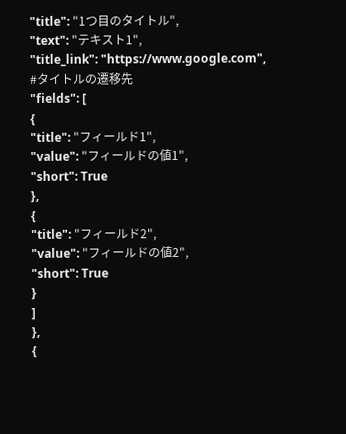"title": "1つ目のタイトル",
"text": "テキスト1",
"title_link": "https://www.google.com",
#タイトルの遷移先
"fields": [
{
"title": "フィールド1",
"value": "フィールドの値1",
"short": True
},
{
"title": "フィールド2",
"value": "フィールドの値2",
"short": True
}
]
},
{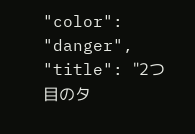"color": "danger",
"title": "2つ目のタ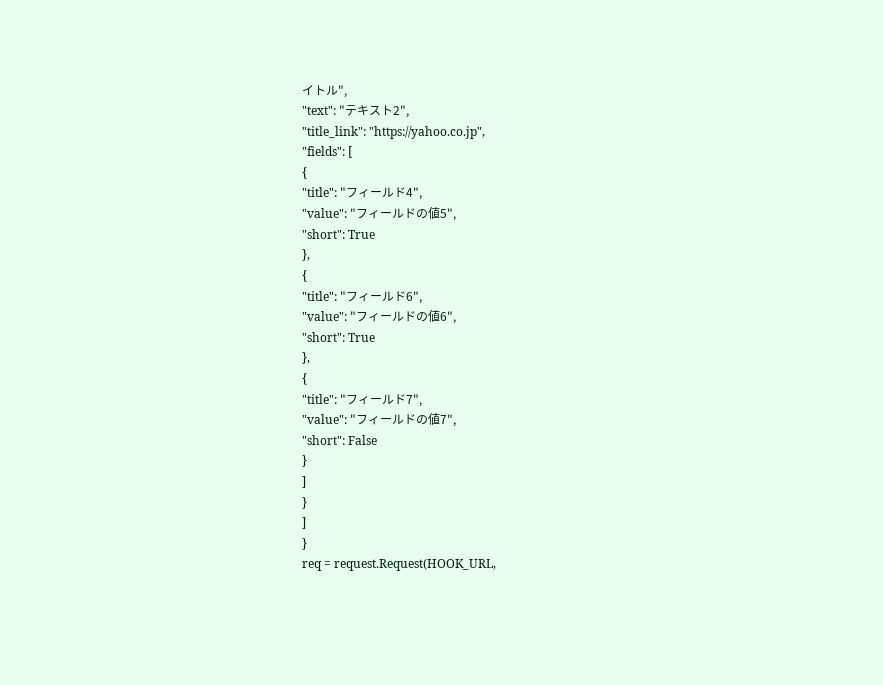イトル",
"text": "テキスト2",
"title_link": "https://yahoo.co.jp",
"fields": [
{
"title": "フィールド4",
"value": "フィールドの値5",
"short": True
},
{
"title": "フィールド6",
"value": "フィールドの値6",
"short": True
},
{
"title": "フィールド7",
"value": "フィールドの値7",
"short": False
}
]
}
]
}
req = request.Request(HOOK_URL,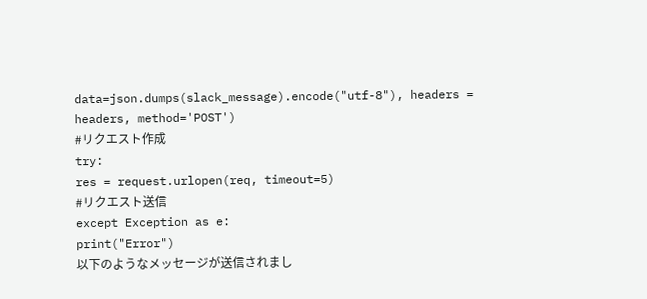data=json.dumps(slack_message).encode("utf-8"), headers = headers, method='POST')
#リクエスト作成
try:
res = request.urlopen(req, timeout=5)
#リクエスト送信
except Exception as e:
print("Error")
以下のようなメッセージが送信されまし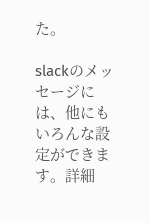た。

slackのメッセージには、他にもいろんな設定ができます。詳細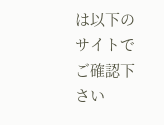は以下のサイトでご確認下さい